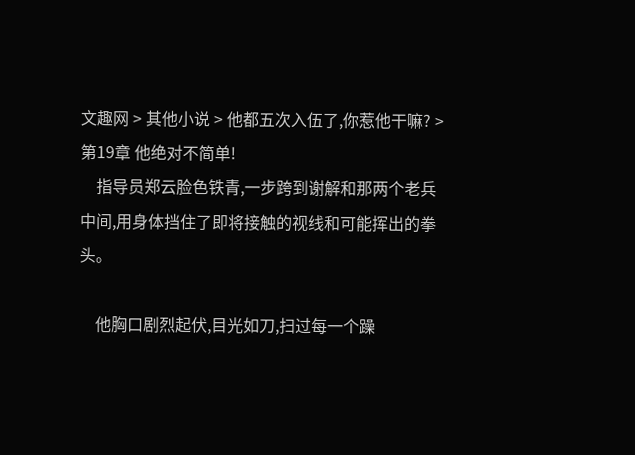文趣网 > 其他小说 > 他都五次入伍了,你惹他干嘛? > 第19章 他绝对不简单!
    指导员郑云脸色铁青,一步跨到谢解和那两个老兵中间,用身体挡住了即将接触的视线和可能挥出的拳头。

    他胸口剧烈起伏,目光如刀,扫过每一个躁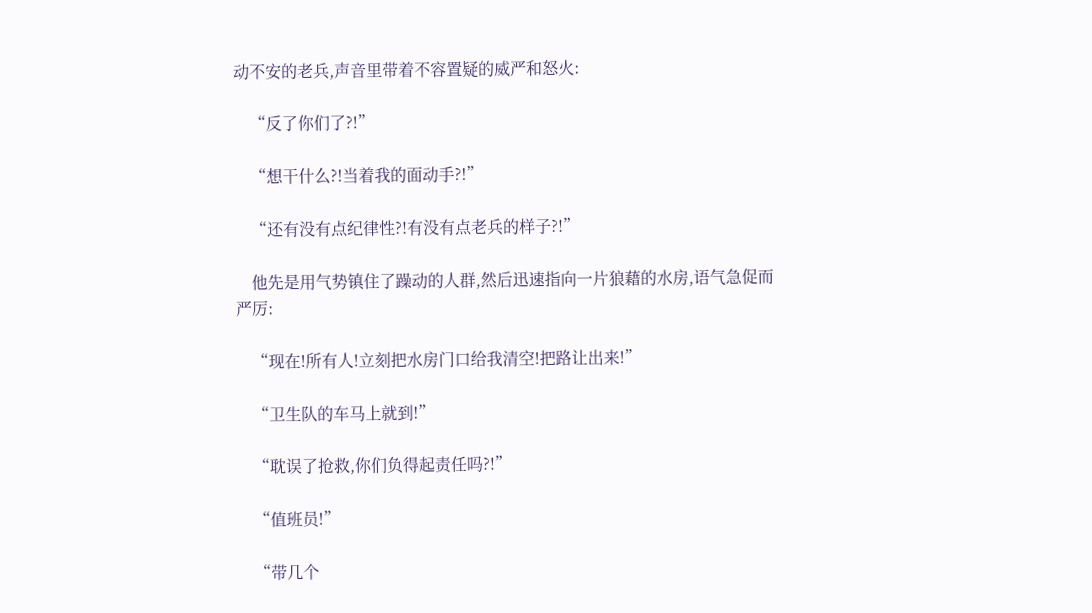动不安的老兵,声音里带着不容置疑的威严和怒火:

    “反了你们了?!”

    “想干什么?!当着我的面动手?!”

    “还有没有点纪律性?!有没有点老兵的样子?!”

    他先是用气势镇住了躁动的人群,然后迅速指向一片狼藉的水房,语气急促而严厉:

    “现在!所有人!立刻把水房门口给我清空!把路让出来!”

    “卫生队的车马上就到!”

    “耽误了抢救,你们负得起责任吗?!”

    “值班员!”

    “带几个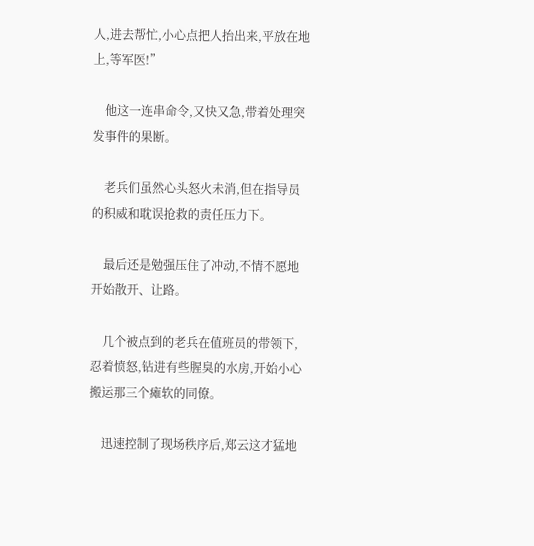人,进去帮忙,小心点把人抬出来,平放在地上,等军医!”

    他这一连串命令,又快又急,带着处理突发事件的果断。

    老兵们虽然心头怒火未消,但在指导员的积威和耽误抢救的责任压力下。

    最后还是勉强压住了冲动,不情不愿地开始散开、让路。

    几个被点到的老兵在值班员的带领下,忍着愤怒,钻进有些腥臭的水房,开始小心搬运那三个瘫软的同僚。

    迅速控制了现场秩序后,郑云这才猛地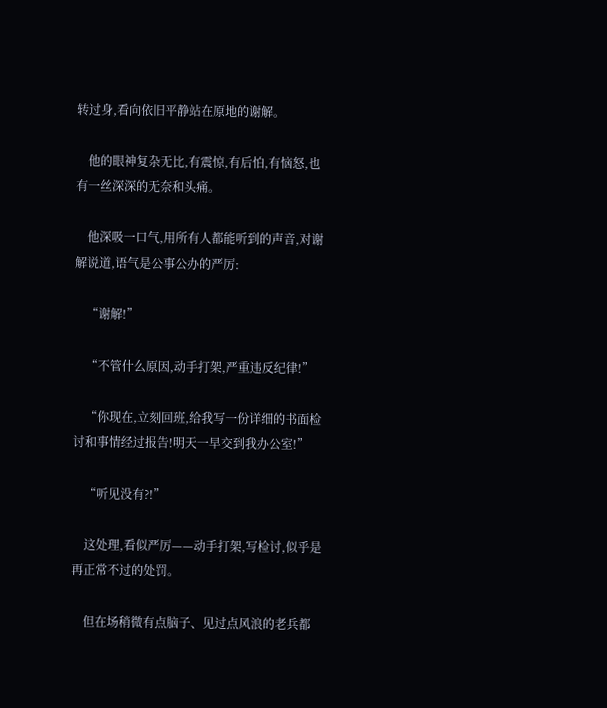转过身,看向依旧平静站在原地的谢解。

    他的眼神复杂无比,有震惊,有后怕,有恼怒,也有一丝深深的无奈和头痛。

    他深吸一口气,用所有人都能听到的声音,对谢解说道,语气是公事公办的严厉:

    “谢解!”

    “不管什么原因,动手打架,严重违反纪律!”

    “你现在,立刻回班,给我写一份详细的书面检讨和事情经过报告!明天一早交到我办公室!”

    “听见没有?!”

    这处理,看似严厉——动手打架,写检讨,似乎是再正常不过的处罚。

    但在场稍微有点脑子、见过点风浪的老兵都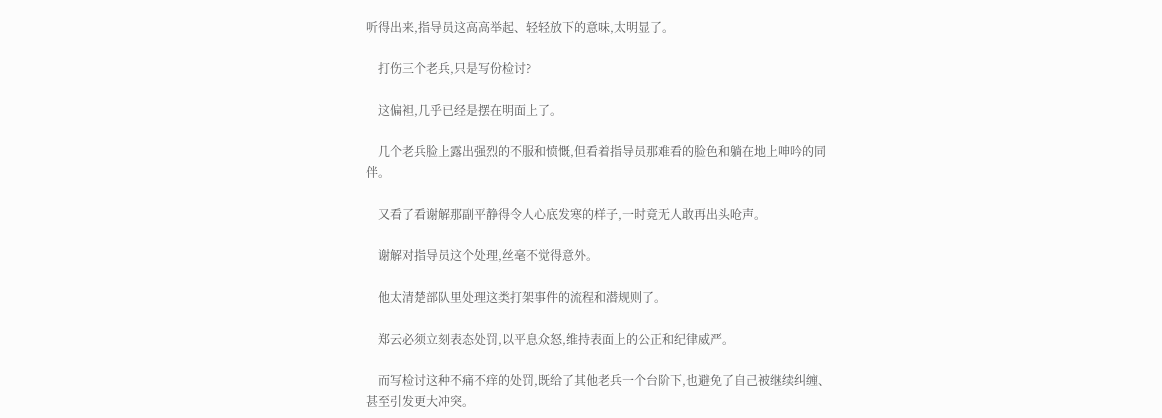听得出来,指导员这高高举起、轻轻放下的意味,太明显了。

    打伤三个老兵,只是写份检讨?

    这偏袒,几乎已经是摆在明面上了。

    几个老兵脸上露出强烈的不服和愤慨,但看着指导员那难看的脸色和躺在地上呻吟的同伴。

    又看了看谢解那副平静得令人心底发寒的样子,一时竟无人敢再出头呛声。

    谢解对指导员这个处理,丝毫不觉得意外。

    他太清楚部队里处理这类打架事件的流程和潜规则了。

    郑云必须立刻表态处罚,以平息众怒,维持表面上的公正和纪律威严。

    而写检讨这种不痛不痒的处罚,既给了其他老兵一个台阶下,也避免了自己被继续纠缠、甚至引发更大冲突。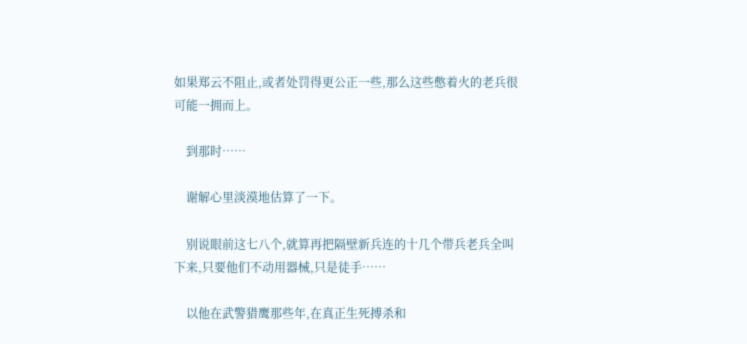如果郑云不阻止,或者处罚得更公正一些,那么这些憋着火的老兵很可能一拥而上。

    到那时……

    谢解心里淡漠地估算了一下。

    别说眼前这七八个,就算再把隔壁新兵连的十几个带兵老兵全叫下来,只要他们不动用器械,只是徒手……

    以他在武警猎鹰那些年,在真正生死搏杀和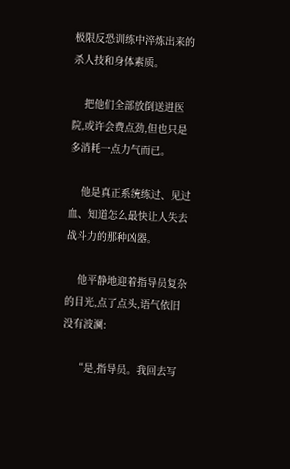极限反恐训练中淬炼出来的杀人技和身体素质。

    把他们全部放倒送进医院,或许会费点劲,但也只是多消耗一点力气而已。

    他是真正系统练过、见过血、知道怎么最快让人失去战斗力的那种凶器。

    他平静地迎着指导员复杂的目光,点了点头,语气依旧没有波澜:

    “是,指导员。我回去写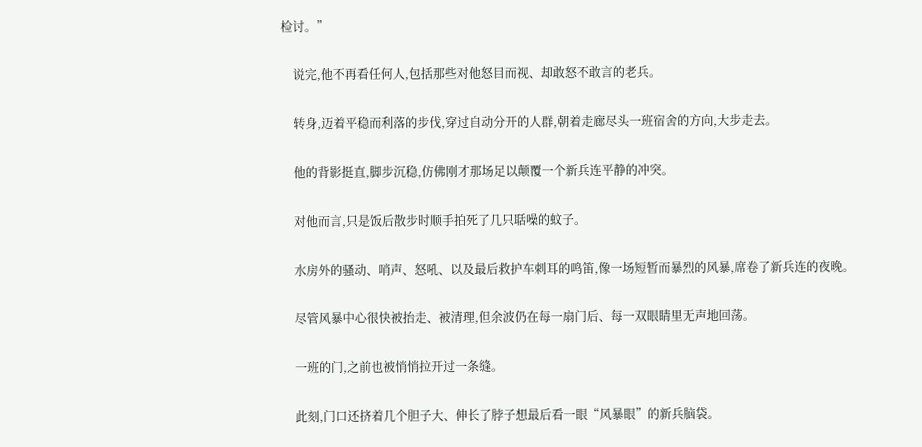检讨。”

    说完,他不再看任何人,包括那些对他怒目而视、却敢怒不敢言的老兵。

    转身,迈着平稳而利落的步伐,穿过自动分开的人群,朝着走廊尽头一班宿舍的方向,大步走去。

    他的背影挺直,脚步沉稳,仿佛刚才那场足以颠覆一个新兵连平静的冲突。

    对他而言,只是饭后散步时顺手拍死了几只聒噪的蚊子。

    水房外的骚动、哨声、怒吼、以及最后救护车刺耳的鸣笛,像一场短暂而暴烈的风暴,席卷了新兵连的夜晚。

    尽管风暴中心很快被抬走、被清理,但余波仍在每一扇门后、每一双眼睛里无声地回荡。

    一班的门,之前也被悄悄拉开过一条缝。

    此刻,门口还挤着几个胆子大、伸长了脖子想最后看一眼“风暴眼”的新兵脑袋。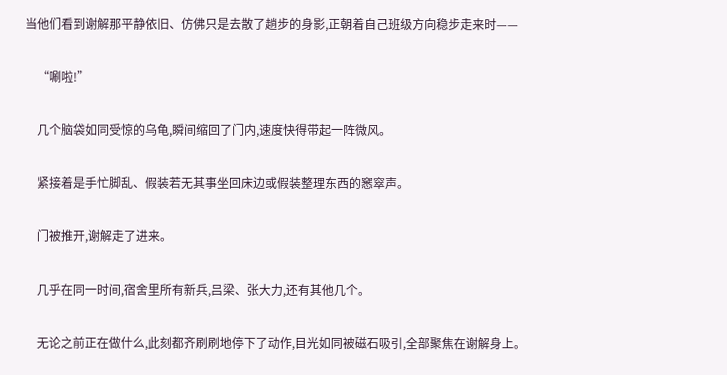当他们看到谢解那平静依旧、仿佛只是去散了趟步的身影,正朝着自己班级方向稳步走来时——

    “唰啦!”

    几个脑袋如同受惊的乌龟,瞬间缩回了门内,速度快得带起一阵微风。

    紧接着是手忙脚乱、假装若无其事坐回床边或假装整理东西的窸窣声。

    门被推开,谢解走了进来。

    几乎在同一时间,宿舍里所有新兵,吕梁、张大力,还有其他几个。

    无论之前正在做什么,此刻都齐刷刷地停下了动作,目光如同被磁石吸引,全部聚焦在谢解身上。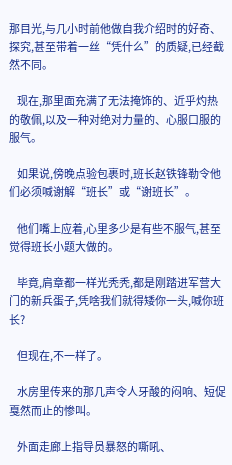那目光,与几小时前他做自我介绍时的好奇、探究,甚至带着一丝“凭什么”的质疑,已经截然不同。

    现在,那里面充满了无法掩饰的、近乎灼热的敬佩,以及一种对绝对力量的、心服口服的服气。

    如果说,傍晚点验包裹时,班长赵铁锋勒令他们必须喊谢解“班长”或“谢班长”。

    他们嘴上应着,心里多少是有些不服气,甚至觉得班长小题大做的。

    毕竟,肩章都一样光秃秃,都是刚踏进军营大门的新兵蛋子,凭啥我们就得矮你一头,喊你班长?

    但现在,不一样了。

    水房里传来的那几声令人牙酸的闷响、短促戛然而止的惨叫。

    外面走廊上指导员暴怒的嘶吼、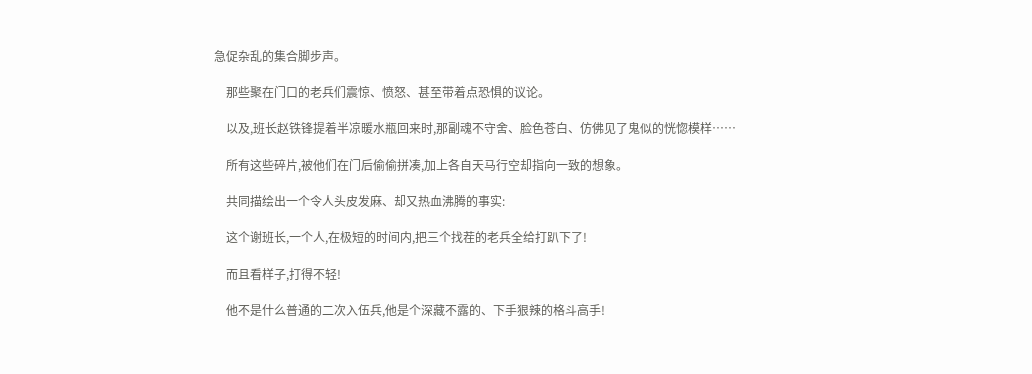急促杂乱的集合脚步声。

    那些聚在门口的老兵们震惊、愤怒、甚至带着点恐惧的议论。

    以及,班长赵铁锋提着半凉暖水瓶回来时,那副魂不守舍、脸色苍白、仿佛见了鬼似的恍惚模样……

    所有这些碎片,被他们在门后偷偷拼凑,加上各自天马行空却指向一致的想象。

    共同描绘出一个令人头皮发麻、却又热血沸腾的事实:

    这个谢班长,一个人,在极短的时间内,把三个找茬的老兵全给打趴下了!

    而且看样子,打得不轻!

    他不是什么普通的二次入伍兵,他是个深藏不露的、下手狠辣的格斗高手!